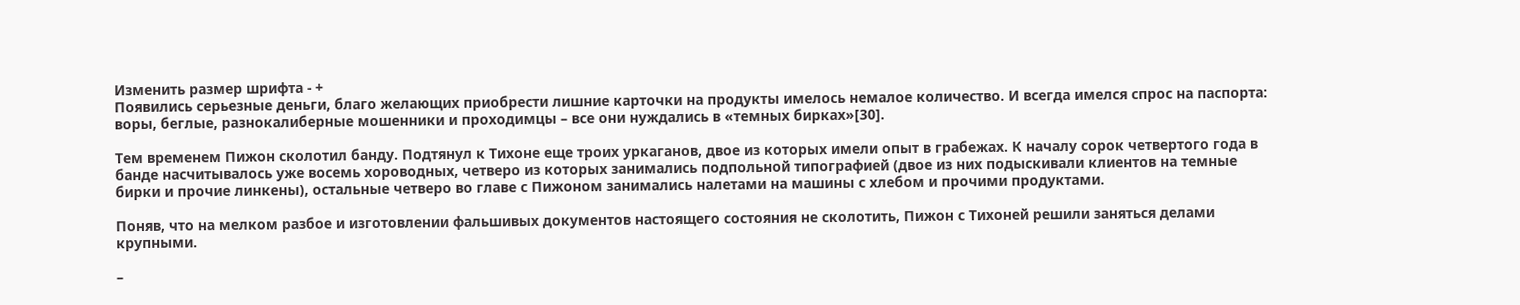Изменить размер шрифта - +
Появились серьезные деньги, благо желающих приобрести лишние карточки на продукты имелось немалое количество. И всегда имелся спрос на паспорта: воры, беглые, разнокалиберные мошенники и проходимцы – все они нуждались в «темных бирках»[30].

Тем временем Пижон сколотил банду. Подтянул к Тихоне еще троих уркаганов, двое из которых имели опыт в грабежах. К началу сорок четвертого года в банде насчитывалось уже восемь хороводных, четверо из которых занимались подпольной типографией (двое из них подыскивали клиентов на темные бирки и прочие линкены), остальные четверо во главе с Пижоном занимались налетами на машины с хлебом и прочими продуктами.

Поняв, что на мелком разбое и изготовлении фальшивых документов настоящего состояния не сколотить, Пижон с Тихоней решили заняться делами крупными.

–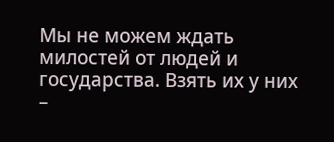Мы не можем ждать милостей от людей и государства. Взять их у них –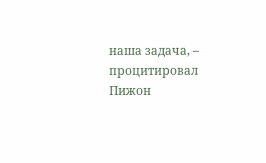наша задача, – процитировал Пижон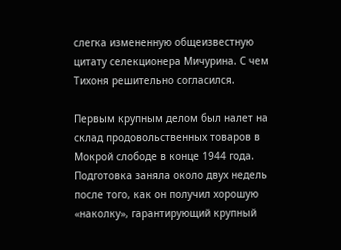слегка измененную общеизвестную цитату селекционера Мичурина. С чем Тихоня решительно согласился.

Первым крупным делом был налет на склад продовольственных товаров в Мокрой слободе в конце 1944 года. Подготовка заняла около двух недель после того, как он получил хорошую «наколку», гарантирующий крупный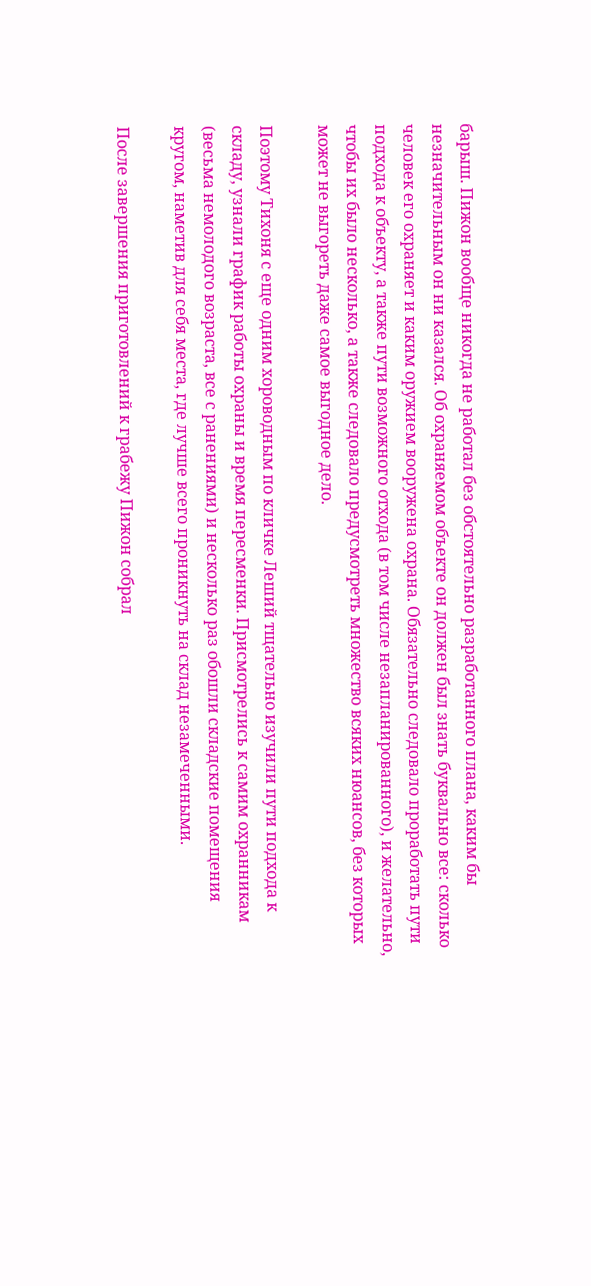барыш. Пижон вообще никогда не работал без обстоятельно разработанного плана, каким бы незначительным он ни казался. Об охраняемом объекте он должен был знать буквально все: сколько человек его охраняет и каким оружием вооружена охрана. Обязательно следовало проработать пути подхода к объекту, а также пути возможного отхода (в том числе незапланированного), и желательно, чтобы их было несколько, а также следовало предусмотреть множество всяких нюансов, без которых может не выгореть даже самое выгодное дело.

Поэтому Тихоня с еще одним хороводным по кличке Леший тщательно изучили пути подхода к складу, узнали график работы охраны и время пересменки. Присмотрелись к самим охранникам (весьма немолодого возраста, все с ранениями) и несколько раз обошли складские помещения кругом, наметив для себя места, где лучше всего проникнуть на склад незамеченными.

После завершения приготовлений к грабежу Пижон собрал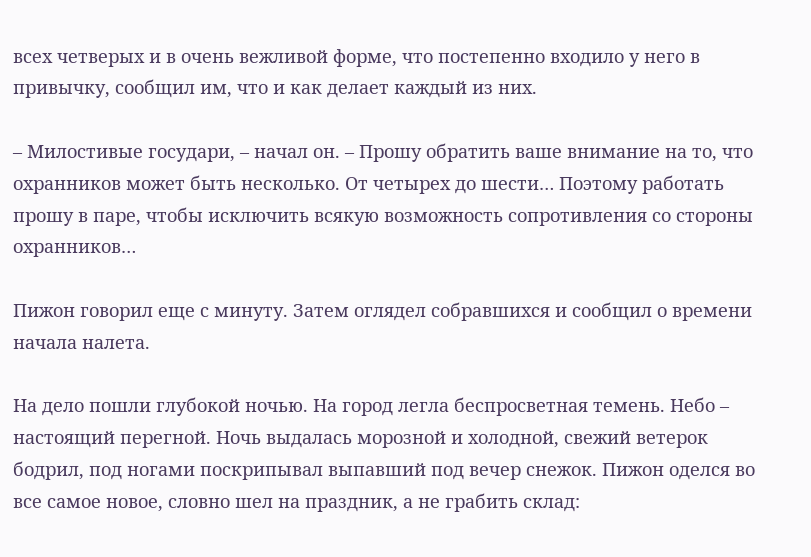всех четверых и в очень вежливой форме, что постепенно входило у него в привычку, сообщил им, что и как делает каждый из них.

– Милостивые государи, – начал он. – Прошу обратить ваше внимание на то, что охранников может быть несколько. От четырех до шести… Поэтому работать прошу в паре, чтобы исключить всякую возможность сопротивления со стороны охранников…

Пижон говорил еще с минуту. Затем оглядел собравшихся и сообщил о времени начала налета.

На дело пошли глубокой ночью. На город легла беспросветная темень. Небо – настоящий перегной. Ночь выдалась морозной и холодной, свежий ветерок бодрил, под ногами поскрипывал выпавший под вечер снежок. Пижон оделся во все самое новое, словно шел на праздник, а не грабить склад: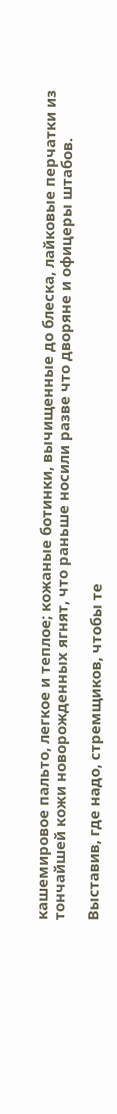кашемировое пальто, легкое и теплое; кожаные ботинки, вычищенные до блеска, лайковые перчатки из тончайшей кожи новорожденных ягнят, что раньше носили разве что дворяне и офицеры штабов.

Выставив, где надо, стремщиков, чтобы те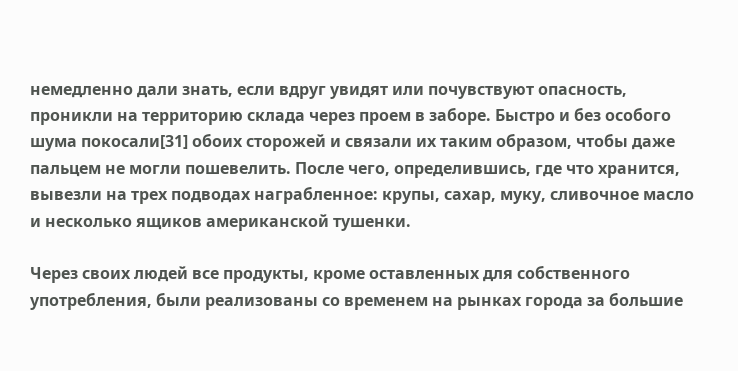немедленно дали знать, если вдруг увидят или почувствуют опасность, проникли на территорию склада через проем в заборе. Быстро и без особого шума покосали[31] обоих сторожей и связали их таким образом, чтобы даже пальцем не могли пошевелить. После чего, определившись, где что хранится, вывезли на трех подводах награбленное: крупы, сахар, муку, сливочное масло и несколько ящиков американской тушенки.

Через своих людей все продукты, кроме оставленных для собственного употребления, были реализованы со временем на рынках города за большие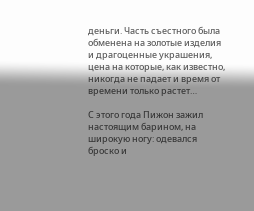деньги. Часть съестного была обменена на золотые изделия и драгоценные украшения, цена на которые, как известно, никогда не падает и время от времени только растет…

С этого года Пижон зажил настоящим барином, на широкую ногу: одевался броско и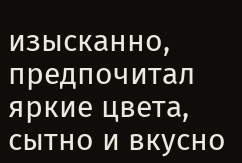изысканно, предпочитал яркие цвета, сытно и вкусно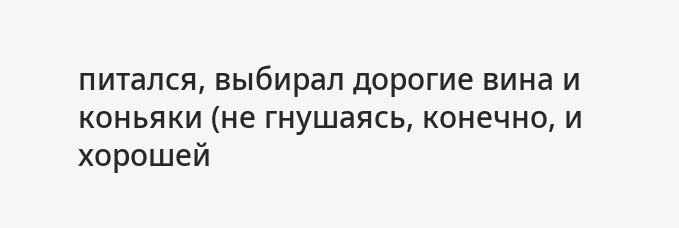питался, выбирал дорогие вина и коньяки (не гнушаясь, конечно, и хорошей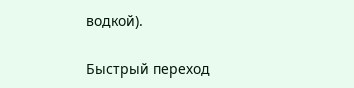водкой).

Быстрый переход